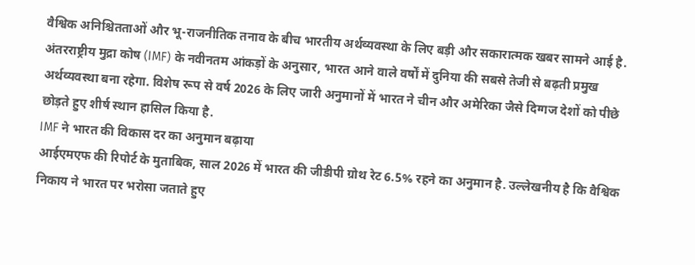वैश्विक अनिश्चितताओं और भू-राजनीतिक तनाव के बीच भारतीय अर्थव्यवस्था के लिए बड़ी और सकारात्मक खबर सामने आई है. अंतरराष्ट्रीय मुद्रा कोष (IMF) के नवीनतम आंकड़ों के अनुसार, भारत आने वाले वर्षों में दुनिया की सबसे तेजी से बढ़ती प्रमुख अर्थव्यवस्था बना रहेगा. विशेष रूप से वर्ष 2026 के लिए जारी अनुमानों में भारत ने चीन और अमेरिका जैसे दिग्गज देशों को पीछे छोड़ते हुए शीर्ष स्थान हासिल किया है.
IMF ने भारत की विकास दर का अनुमान बढ़ाया
आईएमएफ की रिपोर्ट के मुताबिक, साल 2026 में भारत की जीडीपी ग्रोथ रेट 6.5% रहने का अनुमान है. उल्लेखनीय है कि वैश्विक निकाय ने भारत पर भरोसा जताते हुए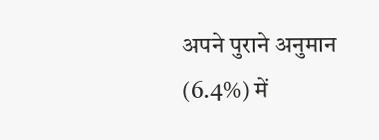अपने पुराने अनुमान (6.4%) में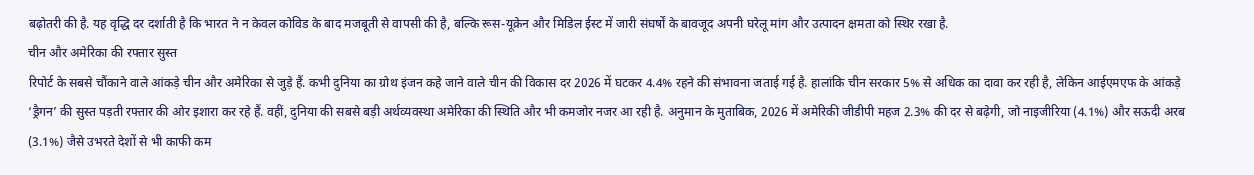बढ़ोतरी की है. यह वृद्धि दर दर्शाती है कि भारत ने न केवल कोविड के बाद मजबूती से वापसी की है, बल्कि रूस-यूक्रेन और मिडिल ईस्ट में जारी संघर्षों के बावजूद अपनी घरेलू मांग और उत्पादन क्षमता को स्थिर रखा है.
चीन और अमेरिका की रफ्तार सुस्त
रिपोर्ट के सबसे चौंकाने वाले आंकड़े चीन और अमेरिका से जुड़े हैं. कभी दुनिया का ग्रोथ इंजन कहे जाने वाले चीन की विकास दर 2026 में घटकर 4.4% रहने की संभावना जताई गई है. हालांकि चीन सरकार 5% से अधिक का दावा कर रही है, लेकिन आईएमएफ के आंकड़े ‘ड्रैगन’ की सुस्त पड़ती रफ्तार की ओर इशारा कर रहे हैं. वहीं, दुनिया की सबसे बड़ी अर्थव्यवस्था अमेरिका की स्थिति और भी कमजोर नजर आ रही है. अनुमान के मुताबिक, 2026 में अमेरिकी जीडीपी महज 2.3% की दर से बढ़ेगी, जो नाइजीरिया (4.1%) और सऊदी अरब (3.1%) जैसे उभरते देशों से भी काफी कम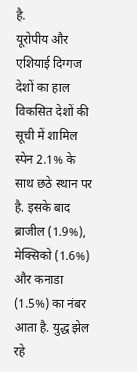है.
यूरोपीय और एशियाई दिग्गज देशों का हाल
विकसित देशों की सूची में शामिल स्पेन 2.1% के साथ छठे स्थान पर है. इसके बाद ब्राजील (1.9%), मेक्सिको (1.6%) और कनाडा (1.5%) का नंबर आता है. युद्ध झेल रहे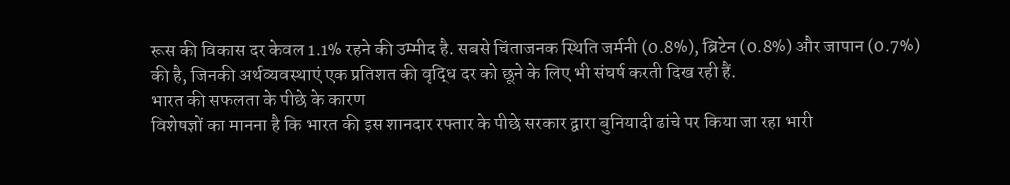रूस की विकास दर केवल 1.1% रहने की उम्मीद है. सबसे चिंताजनक स्थिति जर्मनी (0.8%), ब्रिटेन (0.8%) और जापान (0.7%) की है, जिनकी अर्थव्यवस्थाएं एक प्रतिशत की वृद्धि दर को छूने के लिए भी संघर्ष करती दिख रही हैं.
भारत की सफलता के पीछे के कारण
विशेषज्ञों का मानना है कि भारत की इस शानदार रफ्तार के पीछे सरकार द्वारा बुनियादी ढांचे पर किया जा रहा भारी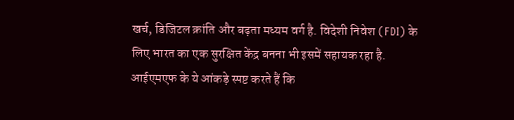खर्च, डिजिटल क्रांति और बढ़ता मध्यम वर्ग है. विदेशी निवेश (FDI) के लिए भारत का एक सुरक्षित केंद्र बनना भी इसमें सहायक रहा है.
आईएमएफ के ये आंकड़े स्पष्ट करते हैं कि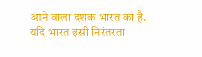आने वाला दशक भारत का है. यदि भारत इसी निरंतरता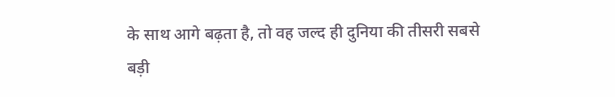के साथ आगे बढ़ता है, तो वह जल्द ही दुनिया की तीसरी सबसे बड़ी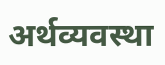अर्थव्यवस्था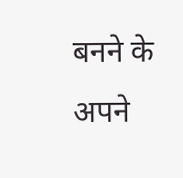बनने के अपने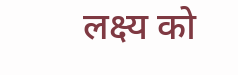लक्ष्य को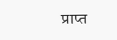प्राप्त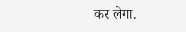कर लेगा.